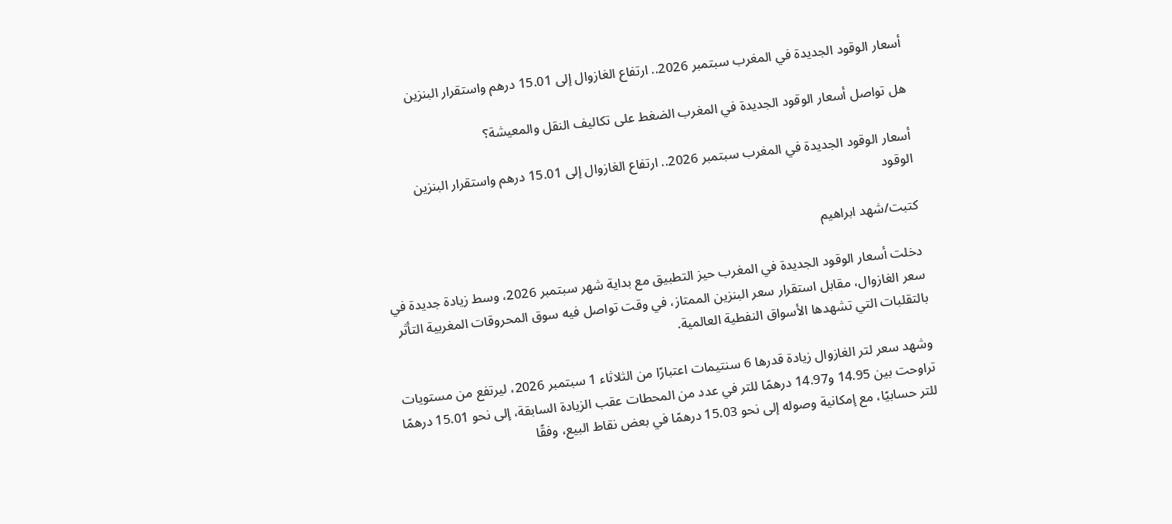أسعار الوقود الجديدة في المغرب سبتمبر 2026.. ارتفاع الغازوال إلى 15.01 درهم واستقرار البنزين

هل تواصل أسعار الوقود الجديدة في المغرب الضغط على تكاليف النقل والمعيشة؟

أسعار الوقود الجديدة في المغرب سبتمبر 2026.. ارتفاع الغازوال إلى 15.01 درهم واستقرار البنزين
الوقود

كتبت/شهد ابراهيم

دخلت أسعار الوقود الجديدة في المغرب حيز التطبيق مع بداية شهر سبتمبر 2026، وسط زيادة جديدة في سعر الغازوال، مقابل استقرار سعر البنزين الممتاز، في وقت تواصل فيه سوق المحروقات المغربية التأثر بالتقلبات التي تشهدها الأسواق النفطية العالمية.

وشهد سعر لتر الغازوال زيادة قدرها 6 سنتيمات اعتبارًا من الثلاثاء 1 سبتمبر 2026، ليرتفع من مستويات تراوحت بين 14.95 و14.97 درهمًا للتر في عدد من المحطات عقب الزيادة السابقة، إلى نحو 15.01 درهمًا للتر حسابيًا، مع إمكانية وصوله إلى نحو 15.03 درهمًا في بعض نقاط البيع، وفقًا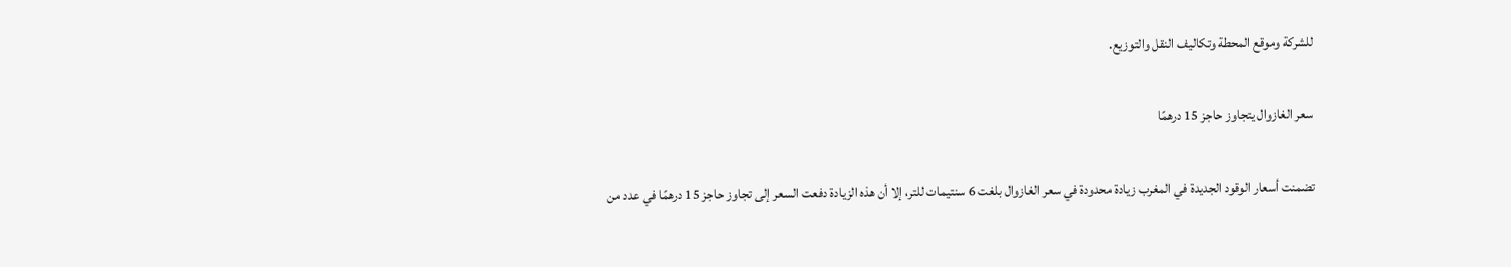للشركة وموقع المحطة وتكاليف النقل والتوزيع.

سعر الغازوال يتجاوز حاجز 15 درهمًا

تضمنت أسعار الوقود الجديدة في المغرب زيادة محدودة في سعر الغازوال بلغت 6 سنتيمات للتر، إلا أن هذه الزيادة دفعت السعر إلى تجاوز حاجز 15 درهمًا في عدد من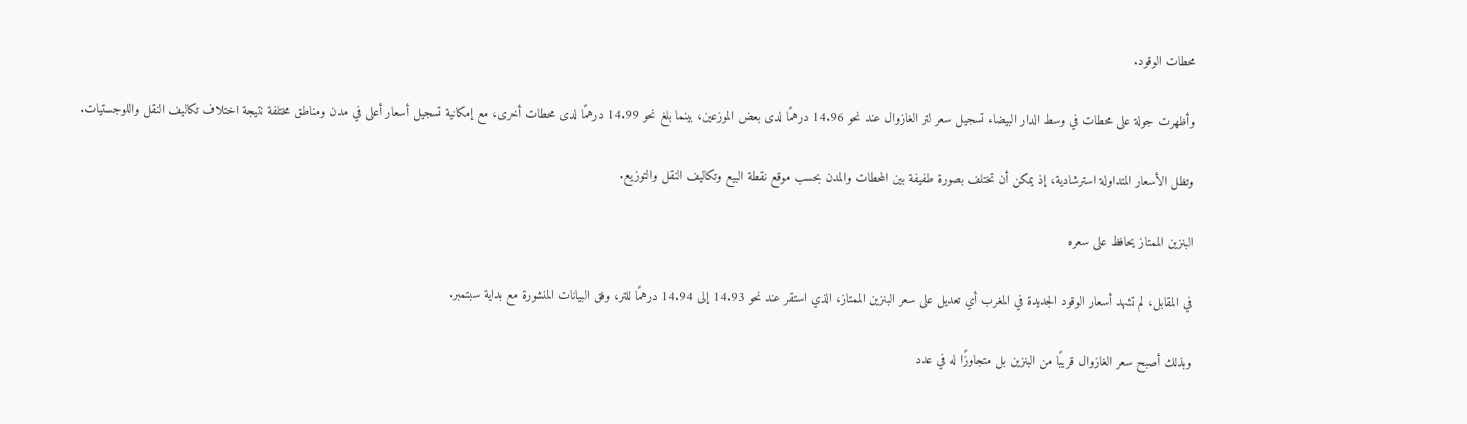محطات الوقود.

وأظهرت جولة على محطات في وسط الدار البيضاء تسجيل سعر لتر الغازوال عند نحو 14.96 درهمًا لدى بعض الموزعين، بينما بلغ نحو 14.99 درهمًا لدى محطات أخرى، مع إمكانية تسجيل أسعار أعلى في مدن ومناطق مختلفة نتيجة اختلاف تكاليف النقل واللوجستيات.

وتظل الأسعار المتداولة استرشادية، إذ يمكن أن تختلف بصورة طفيفة بين المحطات والمدن بحسب موقع نقطة البيع وتكاليف النقل والتوزيع.

البنزين الممتاز يحافظ على سعره

في المقابل، لم تشهد أسعار الوقود الجديدة في المغرب أي تعديل على سعر البنزين الممتاز، الذي استقر عند نحو 14.93 إلى 14.94 درهمًا للتر، وفق البيانات المنشورة مع بداية سبتمبر.

وبذلك أصبح سعر الغازوال قريبًا من البنزين بل متجاوزًا له في عدد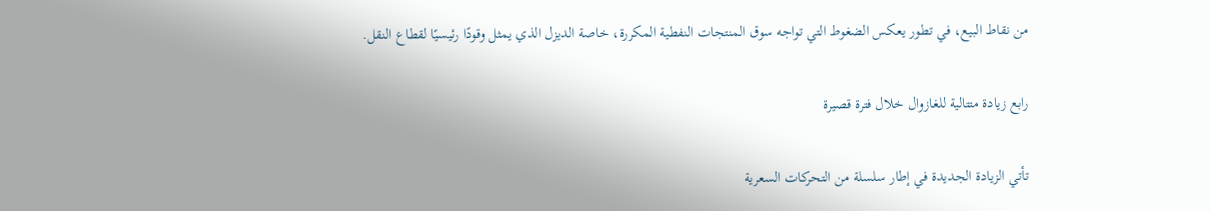من نقاط البيع، في تطور يعكس الضغوط التي تواجه سوق المنتجات النفطية المكررة، خاصة الديزل الذي يمثل وقودًا رئيسيًا لقطاع النقل.

رابع زيادة متتالية للغازوال خلال فترة قصيرة

تأتي الزيادة الجديدة في إطار سلسلة من التحركات السعرية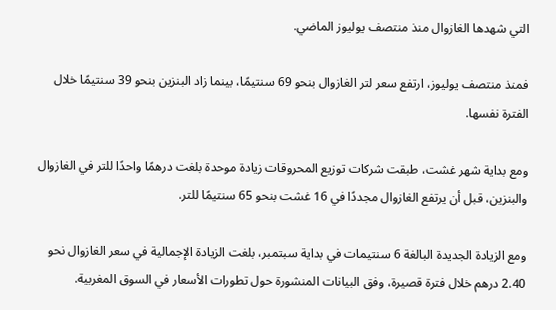التي شهدها الغازوال منذ منتصف يوليوز الماضي.

فمنذ منتصف يوليوز، ارتفع سعر لتر الغازوال بنحو 69 سنتيمًا، بينما زاد البنزين بنحو 39 سنتيمًا خلال الفترة نفسها.

ومع بداية شهر غشت، طبقت شركات توزيع المحروقات زيادة موحدة بلغت درهمًا واحدًا للتر في الغازوال والبنزين، قبل أن يرتفع الغازوال مجددًا في 16 غشت بنحو 65 سنتيمًا للتر.

ومع الزيادة الجديدة البالغة 6 سنتيمات في بداية سبتمبر، بلغت الزيادة الإجمالية في سعر الغازوال نحو 2.40 درهم خلال فترة قصيرة، وفق البيانات المنشورة حول تطورات الأسعار في السوق المغربية.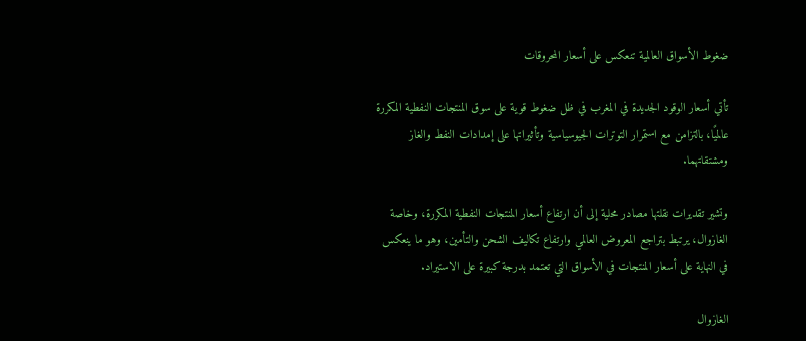ضغوط الأسواق العالمية تنعكس على أسعار المحروقات

تأتي أسعار الوقود الجديدة في المغرب في ظل ضغوط قوية على سوق المنتجات النفطية المكررة عالميًا، بالتزامن مع استمرار التوترات الجيوسياسية وتأثيراتها على إمدادات النفط والغاز ومشتقاتهما.

وتشير تقديرات نقلتها مصادر محلية إلى أن ارتفاع أسعار المنتجات النفطية المكررة، وخاصة الغازوال، يرتبط بتراجع المعروض العالمي وارتفاع تكاليف الشحن والتأمين، وهو ما ينعكس في النهاية على أسعار المنتجات في الأسواق التي تعتمد بدرجة كبيرة على الاستيراد.

الغازوال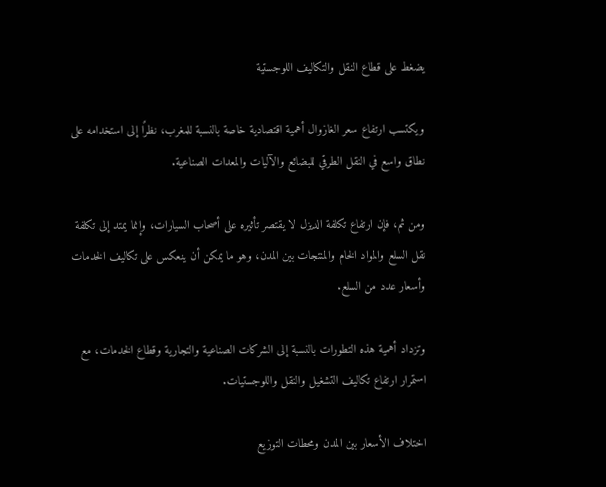يضغط على قطاع النقل والتكاليف اللوجستية

ويكتسب ارتفاع سعر الغازوال أهمية اقتصادية خاصة بالنسبة للمغرب، نظرًا إلى استخدامه على نطاق واسع في النقل الطرقي للبضائع والآليات والمعدات الصناعية.

ومن ثم، فإن ارتفاع تكلفة الديزل لا يقتصر تأثيره على أصحاب السيارات، وإنما يمتد إلى تكلفة نقل السلع والمواد الخام والمنتجات بين المدن، وهو ما يمكن أن ينعكس على تكاليف الخدمات وأسعار عدد من السلع.

وتزداد أهمية هذه التطورات بالنسبة إلى الشركات الصناعية والتجارية وقطاع الخدمات، مع استمرار ارتفاع تكاليف التشغيل والنقل واللوجستيات.

اختلاف الأسعار بين المدن ومحطات التوزيع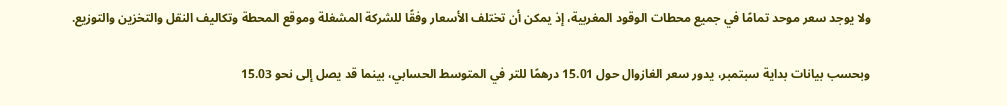ولا يوجد سعر موحد تمامًا في جميع محطات الوقود المغربية، إذ يمكن أن تختلف الأسعار وفقًا للشركة المشغلة وموقع المحطة وتكاليف النقل والتخزين والتوزيع.

وبحسب بيانات بداية سبتمبر، يدور سعر الغازوال حول 15.01 درهمًا للتر في المتوسط الحسابي، بينما قد يصل إلى نحو 15.03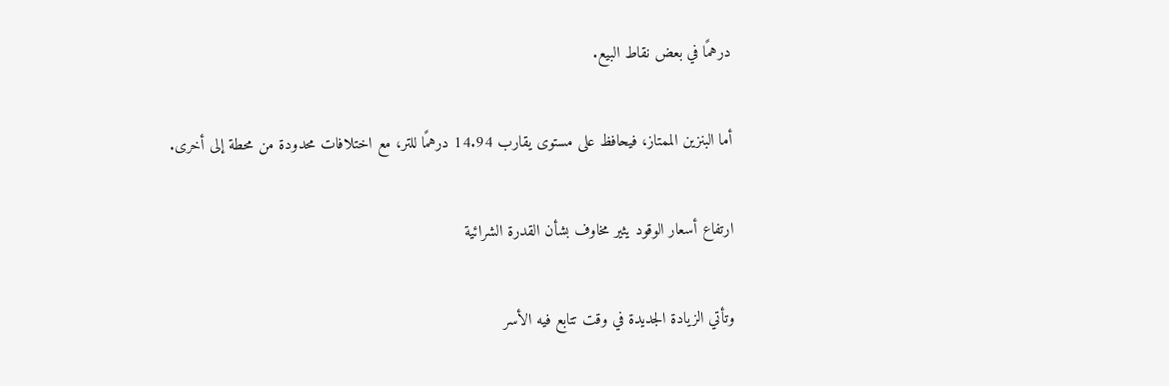درهمًا في بعض نقاط البيع.

أما البنزين الممتاز، فيحافظ على مستوى يقارب 14.94 درهمًا للتر، مع اختلافات محدودة من محطة إلى أخرى.

ارتفاع أسعار الوقود يثير مخاوف بشأن القدرة الشرائية

وتأتي الزيادة الجديدة في وقت تتابع فيه الأسر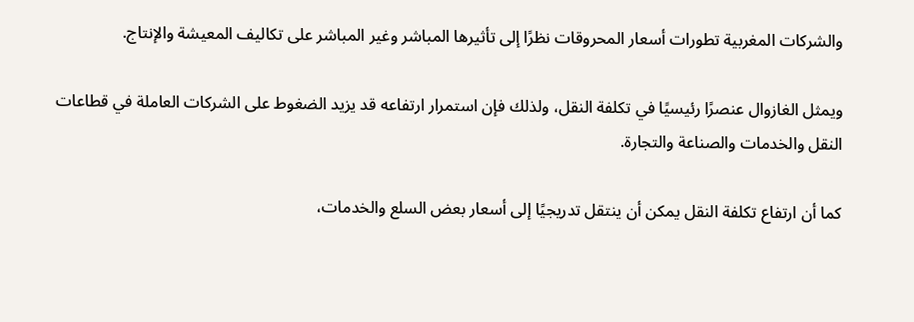والشركات المغربية تطورات أسعار المحروقات نظرًا إلى تأثيرها المباشر وغير المباشر على تكاليف المعيشة والإنتاج.

ويمثل الغازوال عنصرًا رئيسيًا في تكلفة النقل، ولذلك فإن استمرار ارتفاعه قد يزيد الضغوط على الشركات العاملة في قطاعات النقل والخدمات والصناعة والتجارة.

كما أن ارتفاع تكلفة النقل يمكن أن ينتقل تدريجيًا إلى أسعار بعض السلع والخدمات،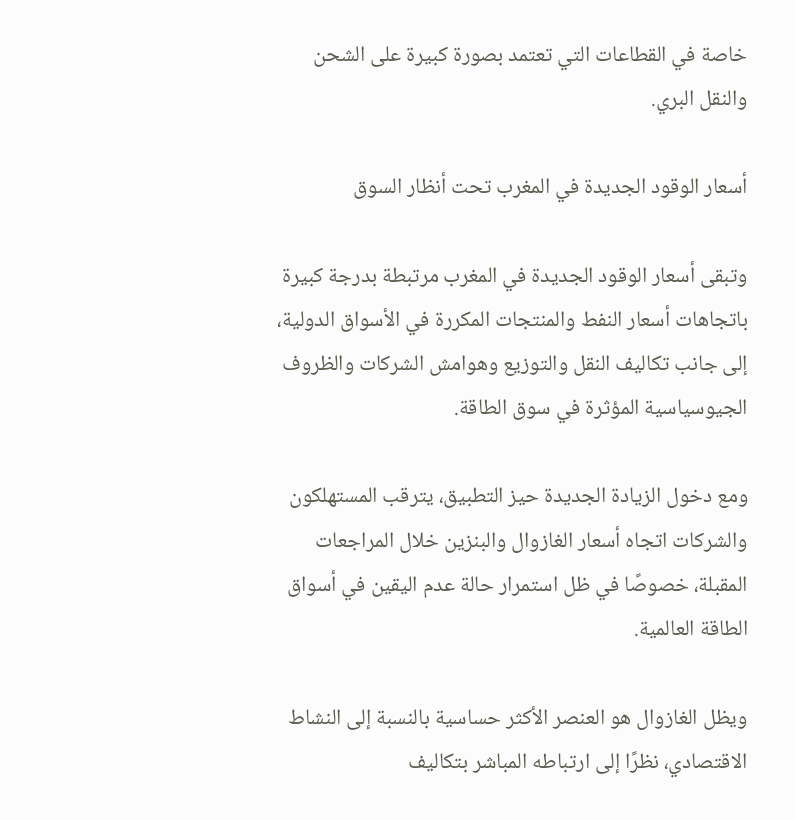خاصة في القطاعات التي تعتمد بصورة كبيرة على الشحن والنقل البري.

أسعار الوقود الجديدة في المغرب تحت أنظار السوق

وتبقى أسعار الوقود الجديدة في المغرب مرتبطة بدرجة كبيرة باتجاهات أسعار النفط والمنتجات المكررة في الأسواق الدولية، إلى جانب تكاليف النقل والتوزيع وهوامش الشركات والظروف الجيوسياسية المؤثرة في سوق الطاقة.

ومع دخول الزيادة الجديدة حيز التطبيق، يترقب المستهلكون والشركات اتجاه أسعار الغازوال والبنزين خلال المراجعات المقبلة، خصوصًا في ظل استمرار حالة عدم اليقين في أسواق الطاقة العالمية.

ويظل الغازوال هو العنصر الأكثر حساسية بالنسبة إلى النشاط الاقتصادي، نظرًا إلى ارتباطه المباشر بتكاليف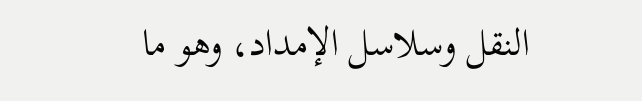النقل وسلاسل الإمداد، وهو ما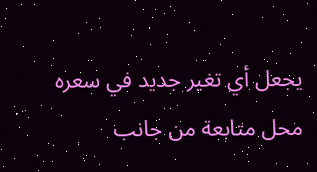يجعل أي تغير جديد في سعره محل متابعة من جانب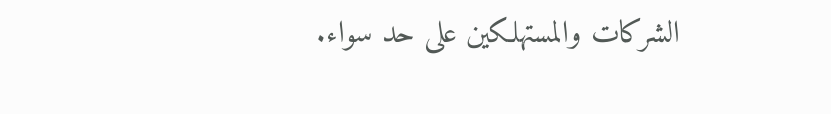الشركات والمستهلكين على حد سواء.